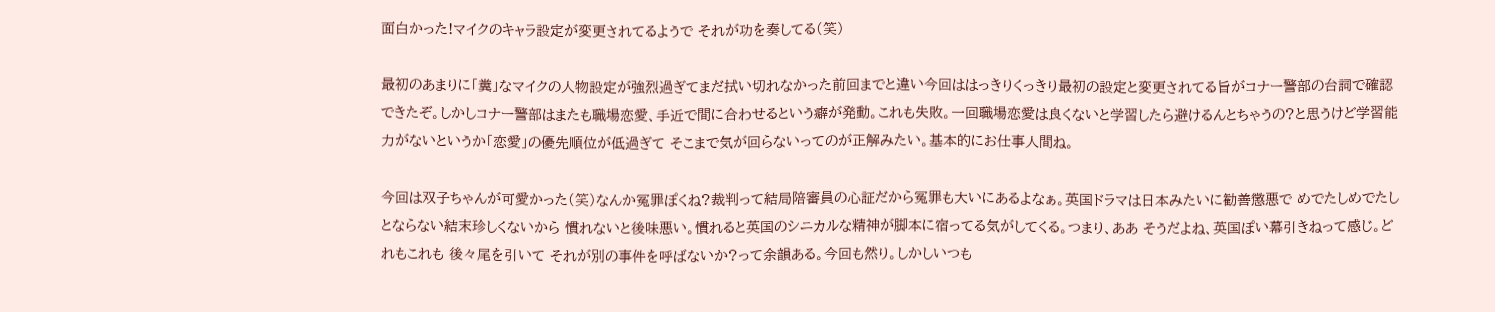面白かった!マイクのキャラ設定が変更されてるようで それが功を奏してる(笑)

最初のあまりに「糞」なマイクの人物設定が強烈過ぎてまだ拭い切れなかった前回までと違い今回ははっきりくっきり最初の設定と変更されてる旨がコナー警部の台詞で確認できたぞ。しかしコナー警部はまたも職場恋愛、手近で間に合わせるという癖が発動。これも失敗。一回職場恋愛は良くないと学習したら避けるんとちゃうの?と思うけど学習能力がないというか「恋愛」の優先順位が低過ぎて そこまで気が回らないってのが正解みたい。基本的にお仕事人間ね。

今回は双子ちゃんが可愛かった(笑)なんか冤罪ぽくね?裁判って結局陪審員の心証だから冤罪も大いにあるよなぁ。英国ドラマは日本みたいに勧善懲悪で めでたしめでたしとならない結末珍しくないから 慣れないと後味悪い。慣れると英国のシニカルな精神が脚本に宿ってる気がしてくる。つまり、ああ そうだよね、英国ぽい幕引きねって感じ。どれもこれも 後々尾を引いて それが別の事件を呼ばないか?って余韻ある。今回も然り。しかしいつも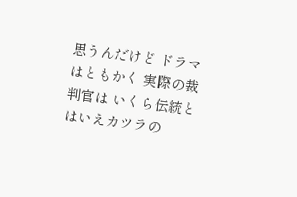思うんだけど ドラマはともかく 実際の裁判官は いくら伝統とはいえカツラの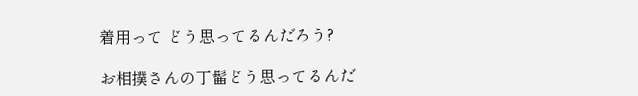着用って どう思ってるんだろう?

お相撲さんの丁髷どう思ってるんだ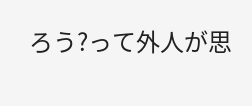ろう?って外人が思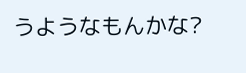うようなもんかな?